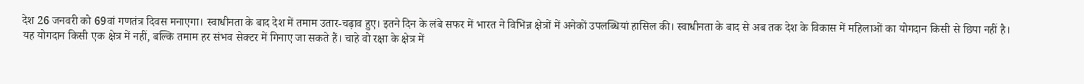देश 26 जनवरी को 69वां गणतंत्र दिवस मनाएगा। स्वाधीनता के बाद देश में तमाम उतार-चढ़ाव हुए। इतने दिन के लंबे सफर में भारत ने विभिन्न क्षेत्रों में अनेकों उपलब्धियां हासिल की। स्वाधीनता के बाद से अब तक देश के विकास में महिलाओं का योगदान किसी से छिपा नहीं है।
यह योगदान किसी एक क्षेत्र में नहीं, बल्कि तमाम हर संभव सेक्टर में गिनाए जा सकते हैं। चाहे वो रक्षा के क्षेत्र में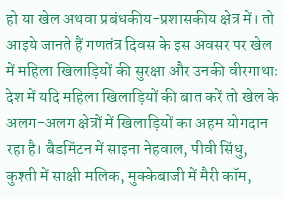हो या खेल अथवा प्रबंधकीय-प्रशासकीय क्षेत्र में। तो आइये जानते हैं गणतंत्र दिवस के इस अवसर पर खेल में महिला खिलाड़ियों की सुरक्षा और उनकी वीरगाथाः
देश में यदि महिला खिलाड़ियों की बात करें तो खेल के अलग-अलग क्षेत्रों में खिलाड़ियों का अहम योगदान रहा है। बैडमिंटन में साइना नेहवाल, पीवी सिंधु, कुश्ती में साक्षी मलिक, मुक्केबाजी में मैरी कॉम,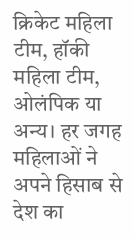क्रिकेट महिला टीम, हॉकी महिला टीम, ओलंपिक या अन्य। हर जगह महिलाओं ने अपने हिसाब से देश का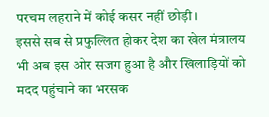परचम लहराने में कोई कसर नहीं छोड़ी।
इससे सब से प्रफुल्लित होकर देश का खेल मंत्रालय भी अब इस ओर सजग हुआ है और खिलाड़ियों को मदद पहुंचाने का भरसक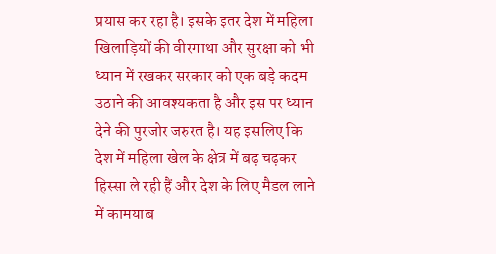प्रयास कर रहा है। इसके इतर देश में महिला खिलाड़ियों की वीरगाथा और सुरक्षा को भी ध्यान में रखकर सरकार को एक बड़े कदम उठाने की आवश्यकता है और इस पर ध्यान देने की पुरजोर जरुरत है। यह इसलिए कि देश में महिला खेल के क्षेत्र में बढ़ चढ़कर हिस्सा ले रही हैं और देश के लिए मैडल लाने में कामयाब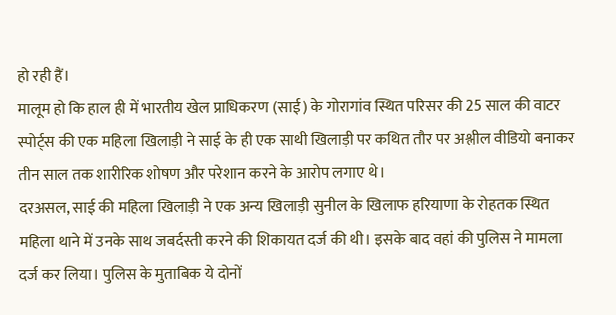हो रही हैं।
मालूम हो कि हाल ही में भारतीय खेल प्राधिकरण (साई) के गोरागांव स्थित परिसर की 25 साल की वाटर स्पोर्ट्स की एक महिला खिलाड़ी ने साई के ही एक साथी खिलाड़ी पर कथित तौर पर अश्लील वीडियो बनाकर तीन साल तक शारीरिक शोषण और परेशान करने के आरोप लगाए थे।
दरअसल, साई की महिला खिलाड़ी ने एक अन्य खिलाड़ी सुनील के खिलाफ हरियाणा के रोहतक स्थित महिला थाने में उनके साथ जबर्दस्ती करने की शिकायत दर्ज की थी। इसके बाद वहां की पुलिस ने मामला दर्ज कर लिया। पुलिस के मुताबिक ये दोनों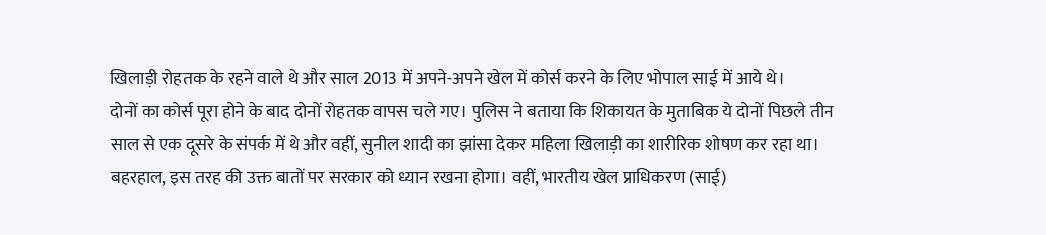खिलाड़ी रोहतक के रहने वाले थे और साल 2013 में अपने-अपने खेल में कोर्स करने के लिए भोपाल साई में आये थे।
दोनों का कोर्स पूरा होने के बाद दोनों रोहतक वापस चले गए। पुलिस ने बताया कि शिकायत के मुताबिक ये दोनों पिछले तीन साल से एक दूसरे के संपर्क में थे और वहीं, सुनील शादी का झांसा देकर महिला खिलाड़ी का शारीरिक शोषण कर रहा था।
बहरहाल, इस तरह की उक्त बातों पर सरकार को ध्यान रखना होगा। वहीं, भारतीय खेल प्राधिकरण (साई)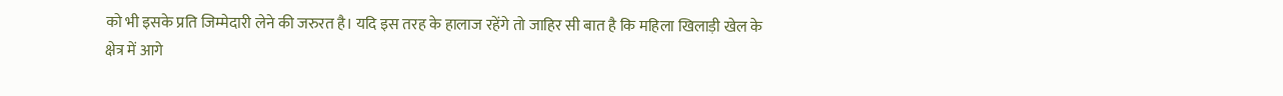को भी इसके प्रति जिम्मेदारी लेने की जरुरत है। यदि इस तरह के हालाज रहेंगे तो जाहिर सी बात है कि महिला खिलाड़ी खेल के क्षेत्र में आगे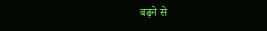बढ़ने से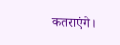कतराएंगे।